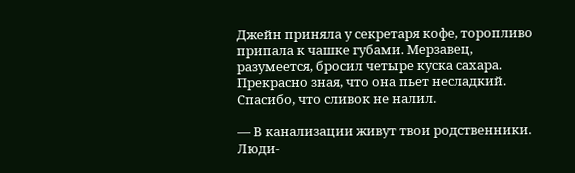Джейн приняла у секретаря кофе, торопливо припала к чашке губами. Мерзавец, разумеется, бросил четыре куска сахара. Прекрасно зная, что она пьет несладкий. Спасибо, что сливок не налил.

— В канализации живут твои родственники. Люди-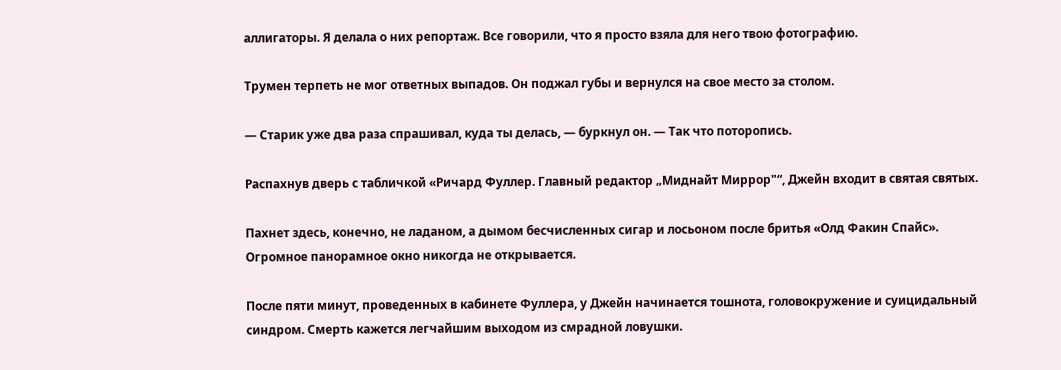аллигаторы. Я делала о них репортаж. Все говорили, что я просто взяла для него твою фотографию.

Трумен терпеть не мог ответных выпадов. Он поджал губы и вернулся на свое место за столом.

— Старик уже два раза спрашивал, куда ты делась, — буркнул он. — Так что поторопись.

Распахнув дверь с табличкой «Ричард Фуллер. Главный редактор „Миднайт Миррор"“, Джейн входит в святая святых.

Пахнет здесь, конечно, не ладаном, а дымом бесчисленных сигар и лосьоном после бритья «Олд Факин Спайс». Огромное панорамное окно никогда не открывается.

После пяти минут, проведенных в кабинете Фуллера, у Джейн начинается тошнота, головокружение и суицидальный синдром. Смерть кажется легчайшим выходом из смрадной ловушки.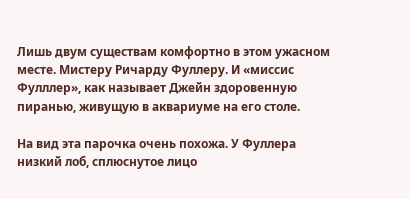Лишь двум существам комфортно в этом ужасном месте. Мистеру Ричарду Фуллеру. И «миссис Фулллер», как называет Джейн здоровенную пиранью, живущую в аквариуме на его столе.

На вид эта парочка очень похожа. У Фуллера низкий лоб, сплюснутое лицо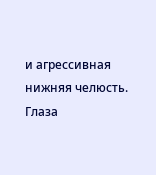и агрессивная нижняя челюсть. Глаза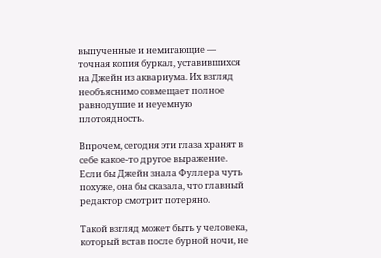выпученные и немигающие — точная копия буркал, уставившихся на Джейн из аквариума. Их взгляд необъяснимо совмещает полное равнодушие и неуемную плотоядность.

Впрочем, сегодня эти глаза хранят в себе какое-то другое выражение. Если бы Джейн знала Фуллера чуть похуже, она бы сказала, что главный редактор смотрит потеряно.

Такой взгляд может быть у человека, который встав после бурной ночи, не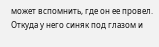может вспомнить, где он ее провел. Откуда у него синяк под глазом и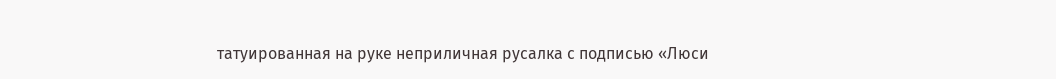татуированная на руке неприличная русалка с подписью «Люси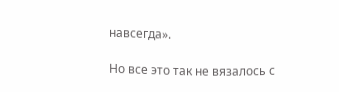навсегда».

Но все это так не вязалось с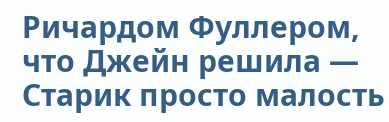Ричардом Фуллером, что Джейн решила — Старик просто малость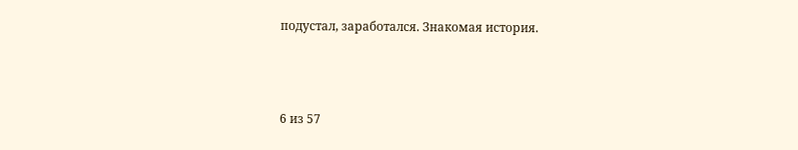подустал, заработался. Знакомая история.



6 из 57